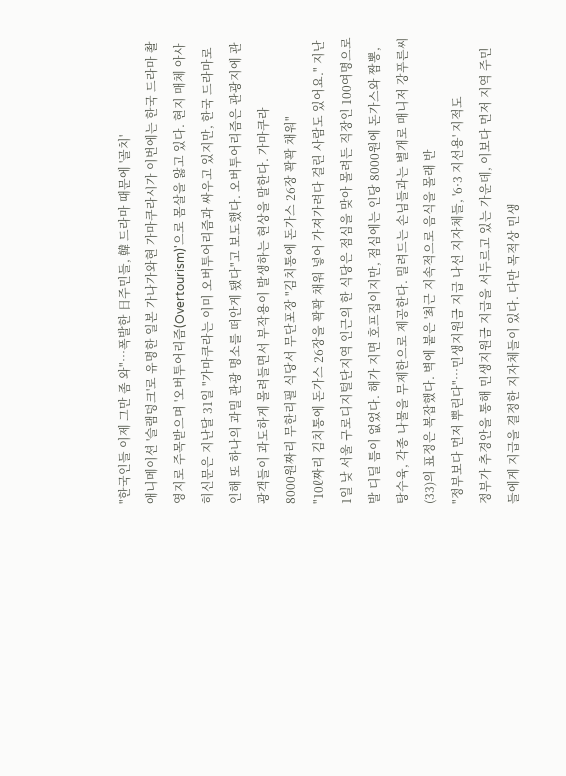"한국인들 이제 그만 좀 와"…폭발한 日주민들, 韓 드라마 때문에 '골치'
애니메이션 '슬램덩크'로 유명한 일본 가나가와현 가마쿠라시가 이번에는 한국 드라마 촬영지로 주목받으며 '오버투어리즘(Overtourism)'으로 몸살을 앓고 있다. 현지 매체 아사히신문은 지난달 31일 "가마쿠라는 이미 오버투어리즘과 싸우고 있지만, 한국 드라마로 인해 또 하나의 과밀 관광 명소를 떠안게 됐다"고 보도했다. 오버투어리즘은 관광지에 관광객들이 과도하게 몰려들면서 부작용이 발생하는 현상을 말한다. 가마쿠라
8000원짜리 무한리필 식당서 무단포장 "김치통에 돈가스 26장 꽉꽉 채워"
"10ℓ짜리 김치통에 돈가스 26장을 꽉꽉 채워 넣어 가져가려다 걸린 사람도 있어요." 지난 1일 낮 서울 구로디지털단지역 인근의 한 식당은 점심을 맞아 몰려든 직장인 100여명으로 발 디딜 틈이 없었다. 해가 지면 호프집이지만, 점심에는 인당 8000원에 돈가스와 짬뽕, 탕수육, 각종 나물을 무제한으로 제공한다. 밀려드는 손님들과는 별개로 매니저 강푸른씨(33)의 표정은 복잡했다. 벽에 붙은 '최근 지속적으로 음식을 몰래 반
"정부보다 먼저 뿌린다"…민생지원금 지급 나선 지자체들, '6·3 지선용' 지적도
정부가 추경안을 통해 민생지원금 지급을 서두르고 있는 가운데, 이보다 먼저 지역 주민들에게 지급을 결정한 지자체들이 있다. 다만 목적상 민생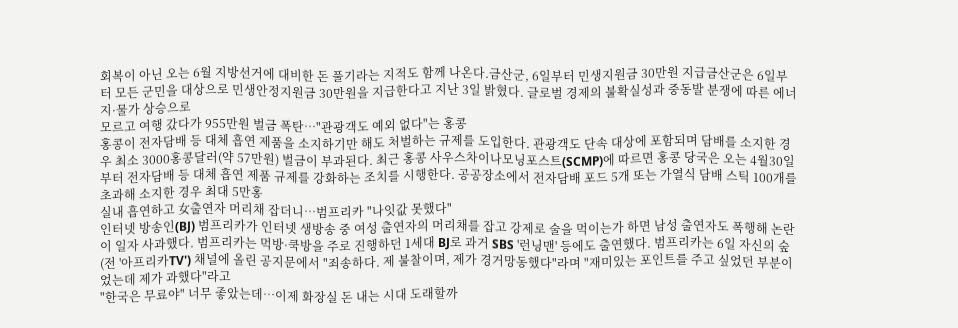회복이 아닌 오는 6월 지방선거에 대비한 돈 풀기라는 지적도 함께 나온다.금산군, 6일부터 민생지원금 30만원 지급금산군은 6일부터 모든 군민을 대상으로 민생안정지원금 30만원을 지급한다고 지난 3일 밝혔다. 글로벌 경제의 불확실성과 중동발 분쟁에 따른 에너지·물가 상승으로
모르고 여행 갔다가 955만원 벌금 폭탄…"관광객도 예외 없다"는 홍콩
홍콩이 전자담배 등 대체 흡연 제품을 소지하기만 해도 처벌하는 규제를 도입한다. 관광객도 단속 대상에 포함되며 담배를 소지한 경우 최소 3000홍콩달러(약 57만원) 벌금이 부과된다. 최근 홍콩 사우스차이나모닝포스트(SCMP)에 따르면 홍콩 당국은 오는 4월30일부터 전자담배 등 대체 흡연 제품 규제를 강화하는 조치를 시행한다. 공공장소에서 전자담배 포드 5개 또는 가열식 담배 스틱 100개를 초과해 소지한 경우 최대 5만홍
실내 흡연하고 女출연자 머리채 잡더니…범프리카 "나잇값 못했다"
인터넷 방송인(BJ) 범프리카가 인터넷 생방송 중 여성 출연자의 머리채를 잡고 강제로 술을 먹이는가 하면 남성 출연자도 폭행해 논란이 일자 사과했다. 범프리카는 먹방·쿡방을 주로 진행하던 1세대 BJ로 과거 SBS '런닝맨' 등에도 출연했다. 범프리카는 6일 자신의 숲(전 '아프리카TV') 채널에 올린 공지문에서 "죄송하다. 제 불찰이며, 제가 경거망동했다"라며 "재미있는 포인트를 주고 싶었던 부분이었는데 제가 과했다"라고
"한국은 무료야" 너무 좋았는데…이제 화장실 돈 내는 시대 도래할까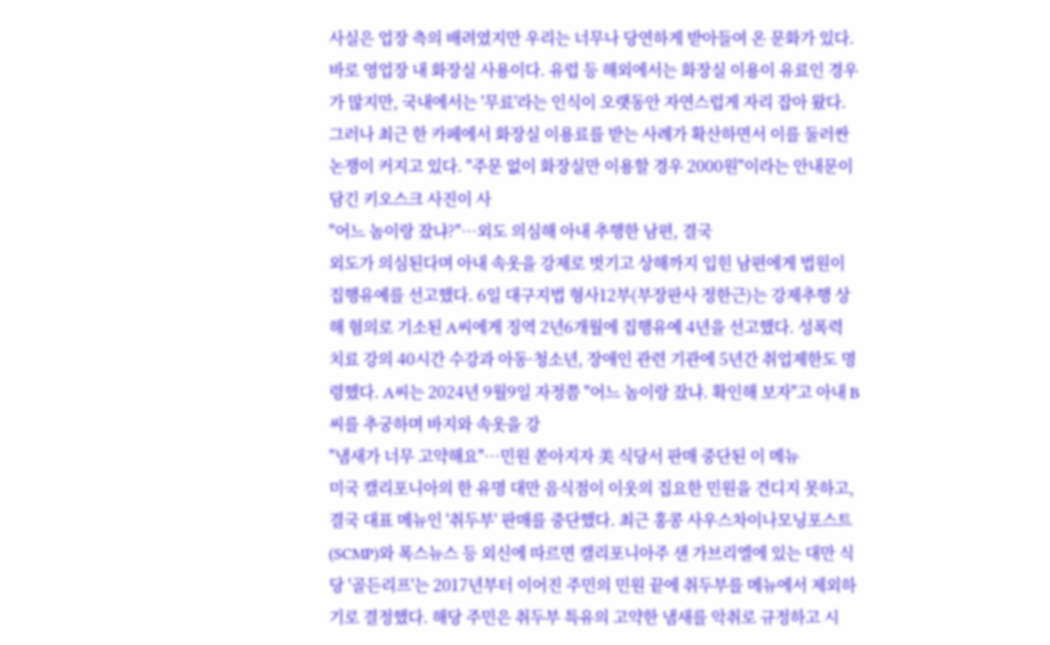사실은 업장 측의 배려였지만 우리는 너무나 당연하게 받아들여 온 문화가 있다. 바로 영업장 내 화장실 사용이다. 유럽 등 해외에서는 화장실 이용이 유료인 경우가 많지만, 국내에서는 '무료'라는 인식이 오랫동안 자연스럽게 자리 잡아 왔다. 그러나 최근 한 카페에서 화장실 이용료를 받는 사례가 확산하면서 이를 둘러싼 논쟁이 커지고 있다. "주문 없이 화장실만 이용할 경우 2000원"이라는 안내문이 담긴 키오스크 사진이 사
"어느 놈이랑 잤냐?"…외도 의심해 아내 추행한 남편, 결국
외도가 의심된다며 아내 속옷을 강제로 벗기고 상해까지 입힌 남편에게 법원이 집행유예를 선고했다. 6일 대구지법 형사12부(부장판사 정한근)는 강제추행 상해 혐의로 기소된 A씨에게 징역 2년6개월에 집행유예 4년을 선고했다. 성폭력 치료 강의 40시간 수강과 아동·청소년, 장애인 관련 기관에 5년간 취업제한도 명령했다. A씨는 2024년 9월9일 자정쯤 "어느 놈이랑 잤냐. 확인해 보자"고 아내 B씨를 추궁하며 바지와 속옷을 강
"냄새가 너무 고약해요"…민원 쏟아지자 美 식당서 판매 중단된 이 메뉴
미국 캘리포니아의 한 유명 대만 음식점이 이웃의 집요한 민원을 견디지 못하고, 결국 대표 메뉴인 '취두부' 판매를 중단했다. 최근 홍콩 사우스차이나모닝포스트(SCMP)와 폭스뉴스 등 외신에 따르면 캘리포니아주 샌 가브리엘에 있는 대만 식당 '골든리프'는 2017년부터 이어진 주민의 민원 끝에 취두부를 메뉴에서 제외하기로 결정했다. 해당 주민은 취두부 특유의 고약한 냄새를 악취로 규정하고 시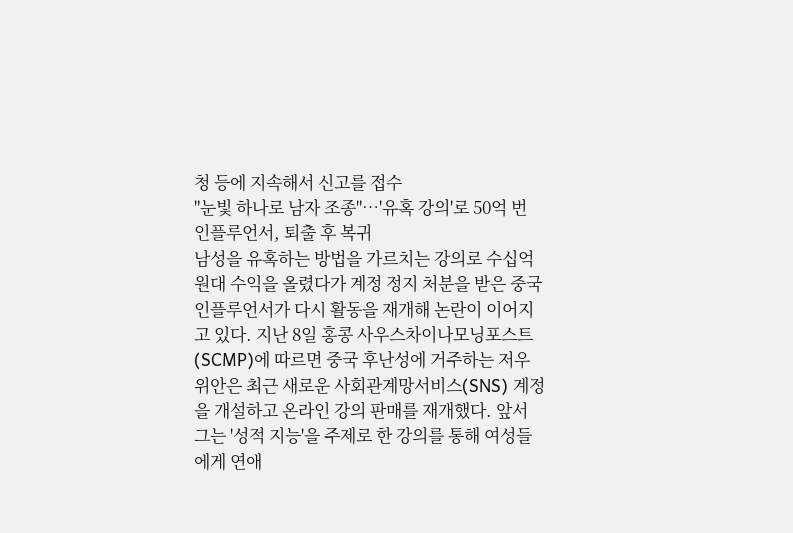청 등에 지속해서 신고를 접수
"눈빛 하나로 남자 조종"…'유혹 강의'로 50억 번 인플루언서, 퇴출 후 복귀
남성을 유혹하는 방법을 가르치는 강의로 수십억 원대 수익을 올렸다가 계정 정지 처분을 받은 중국 인플루언서가 다시 활동을 재개해 논란이 이어지고 있다. 지난 8일 홍콩 사우스차이나모닝포스트(SCMP)에 따르면 중국 후난성에 거주하는 저우위안은 최근 새로운 사회관계망서비스(SNS) 계정을 개설하고 온라인 강의 판매를 재개했다. 앞서 그는 '성적 지능'을 주제로 한 강의를 통해 여성들에게 연애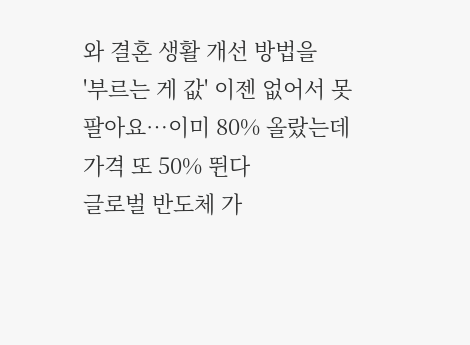와 결혼 생활 개선 방법을
'부르는 게 값' 이젠 없어서 못 팔아요…이미 80% 올랐는데 가격 또 50% 뛴다
글로벌 반도체 가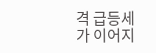격 급등세가 이어지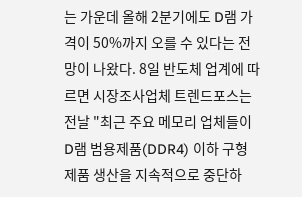는 가운데 올해 2분기에도 D램 가격이 50%까지 오를 수 있다는 전망이 나왔다. 8일 반도체 업계에 따르면 시장조사업체 트렌드포스는 전날 "최근 주요 메모리 업체들이 D램 범용제품(DDR4) 이하 구형 제품 생산을 지속적으로 중단하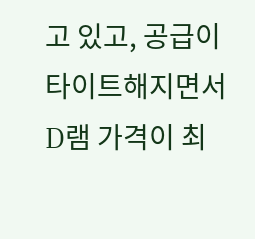고 있고, 공급이 타이트해지면서 D램 가격이 최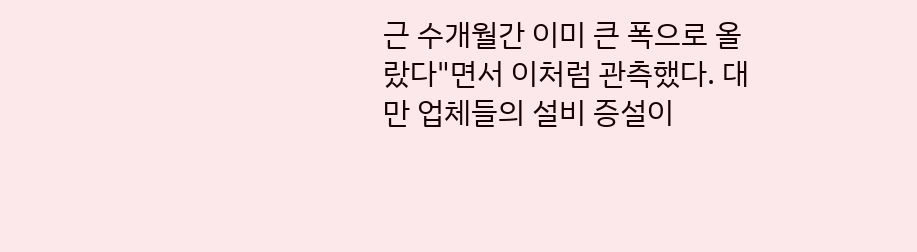근 수개월간 이미 큰 폭으로 올랐다"면서 이처럼 관측했다. 대만 업체들의 설비 증설이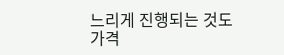느리게 진행되는 것도 가격